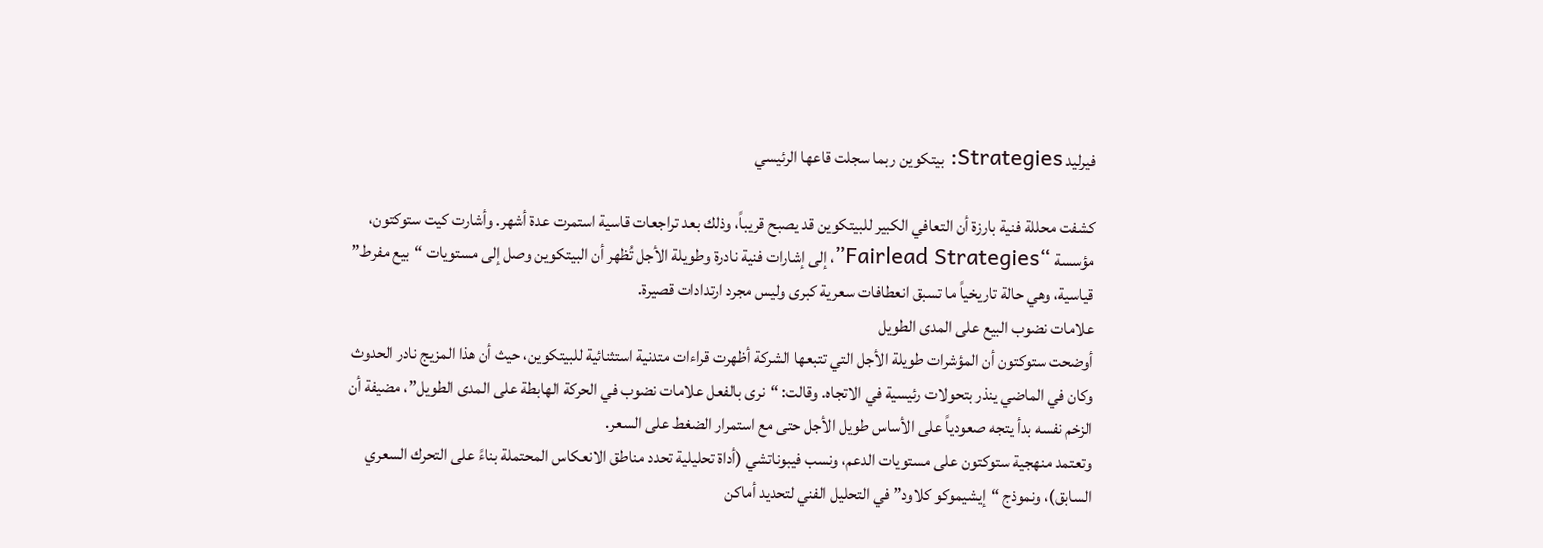فيرليد Strategies: بيتكوين ربما سجلت قاعها الرئيسي

كشفت محللة فنية بارزة أن التعافي الكبير للبيتكوين قد يصبح قريباً، وذلك بعد تراجعات قاسية استمرت عدة أشهر. وأشارت كيت ستوكتون، مؤسسة “Fairlead Strategies”، إلى إشارات فنية نادرة وطويلة الأجل تُظهر أن البيتكوين وصل إلى مستويات “بيع مفرط” قياسية، وهي حالة تاريخياً ما تسبق انعطافات سعرية كبرى وليس مجرد ارتدادات قصيرة.
علامات نضوب البيع على المدى الطويل
أوضحت ستوكتون أن المؤشرات طويلة الأجل التي تتبعها الشركة أظهرت قراءات متدنية استثنائية للبيتكوين، حيث أن هذا المزيج نادر الحدوث وكان في الماضي ينذر بتحولات رئيسية في الاتجاه. وقالت: “نرى بالفعل علامات نضوب في الحركة الهابطة على المدى الطويل”، مضيفة أن الزخم نفسه بدأ يتجه صعودياً على الأساس طويل الأجل حتى مع استمرار الضغط على السعر.
وتعتمد منهجية ستوكتون على مستويات الدعم، ونسب فيبوناتشي (أداة تحليلية تحدد مناطق الانعكاس المحتملة بناءً على التحرك السعري السابق)، ونموذج “إيشيموكو كلاود” في التحليل الفني لتحديد أماكن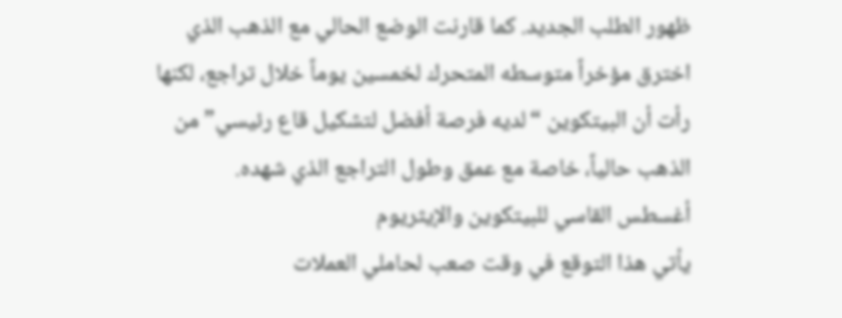ظهور الطلب الجديد. كما قارنت الوضع الحالي مع الذهب الذي اخترق مؤخراً متوسطه المتحرك لخمسين يوماً خلال تراجع، لكنها رأت أن البيتكوين “لديه فرصة أفضل لتشكيل قاع رئيسي” من الذهب حالياً، خاصة مع عمق وطول التراجع الذي شهده.
أغسطس القاسي للبيتكوين والإيثريوم
يأتي هذا التوقع في وقت صعب لحاملي العملات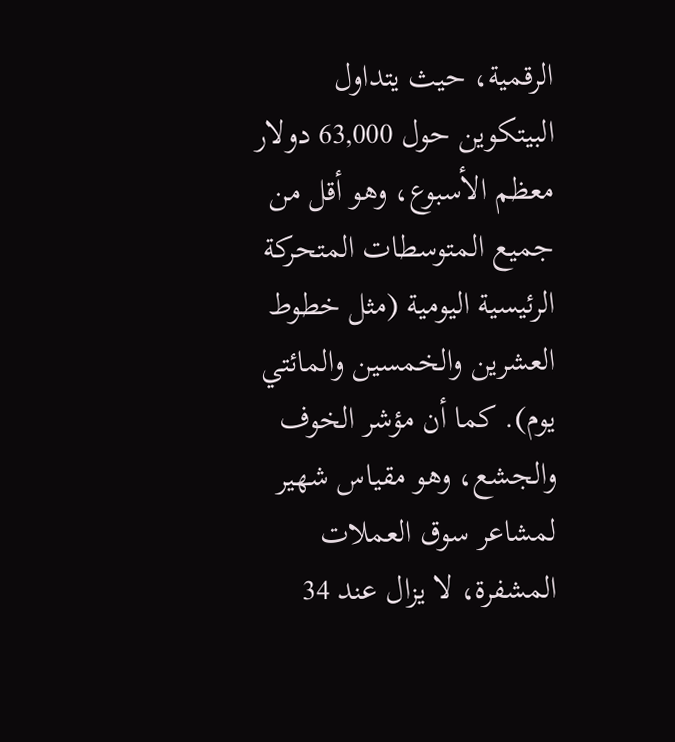الرقمية، حيث يتداول البيتكوين حول 63,000 دولار معظم الأسبوع، وهو أقل من جميع المتوسطات المتحركة الرئيسية اليومية (مثل خطوط العشرين والخمسين والمائتي يوم). كما أن مؤشر الخوف والجشع، وهو مقياس شهير لمشاعر سوق العملات المشفرة، لا يزال عند 34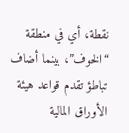نقطة، أي في منطقة “الخوف”، بينما أضاف تباطؤ تقدم قواعد هيئة الأوراق المالية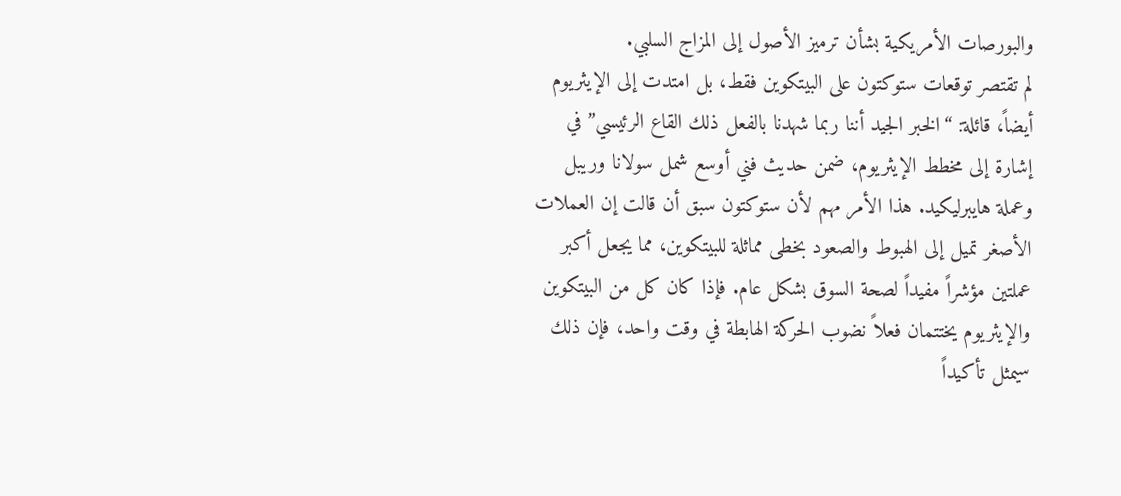والبورصات الأمريكية بشأن ترميز الأصول إلى المزاج السلبي.
لم تقتصر توقعات ستوكتون على البيتكوين فقط، بل امتدت إلى الإيثريوم أيضاً، قائلة: “الخبر الجيد أننا ربما شهدنا بالفعل ذلك القاع الرئيسي” في إشارة إلى مخطط الإيثريوم، ضمن حديث فني أوسع شمل سولانا وريبل وعملة هايبرليكيد. هذا الأمر مهم لأن ستوكتون سبق أن قالت إن العملات الأصغر تميل إلى الهبوط والصعود بخطى مماثلة للبيتكوين، مما يجعل أكبر عملتين مؤشراً مفيداً لصحة السوق بشكل عام. فإذا كان كل من البيتكوين والإيثريوم يختتمان فعلاً نضوب الحركة الهابطة في وقت واحد، فإن ذلك سيمثل تأكيداً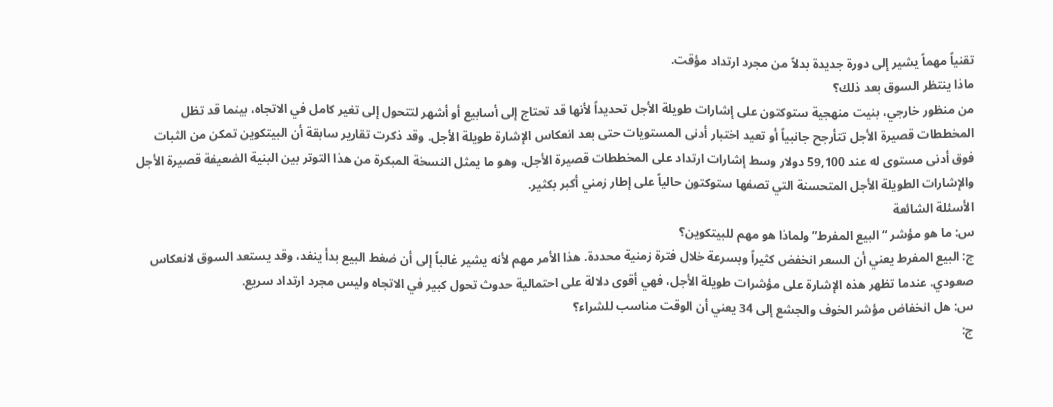تقنياً مهماً يشير إلى دورة جديدة بدلاً من مجرد ارتداد مؤقت.
ماذا ينتظر السوق بعد ذلك؟
من منظور خارجي، بنيت منهجية ستوكتون على إشارات طويلة الأجل تحديداً لأنها قد تحتاج إلى أسابيع أو أشهر لتتحول إلى تغير كامل في الاتجاه، بينما قد تظل المخططات قصيرة الأجل تتأرجح جانبياً أو تعيد اختبار أدنى المستويات حتى بعد انعكاس الإشارة طويلة الأجل. وقد ذكرت تقارير سابقة أن البيتكوين تمكن من الثبات فوق أدنى مستوى له عند 59,100 دولار وسط إشارات ارتداد على المخططات قصيرة الأجل، وهو ما يمثل النسخة المبكرة من هذا التوتر بين البنية الضعيفة قصيرة الأجل والإشارات الطويلة الأجل المتحسنة التي تصفها ستوكتون حالياً على إطار زمني أكبر بكثير.
الأسئلة الشائعة
س: ما هو مؤشر “البيع المفرط” ولماذا هو مهم للبيتكوين؟
ج: البيع المفرط يعني أن السعر انخفض كثيراً وبسرعة خلال فترة زمنية محددة. هذا الأمر مهم لأنه يشير غالباً إلى أن ضغط البيع بدأ ينفد، وقد يستعد السوق لانعكاس صعودي. عندما تظهر هذه الإشارة على مؤشرات طويلة الأجل، فهي أقوى دلالة على احتمالية حدوث تحول كبير في الاتجاه وليس مجرد ارتداد سريع.
س: هل انخفاض مؤشر الخوف والجشع إلى 34 يعني أن الوقت مناسب للشراء؟
ج: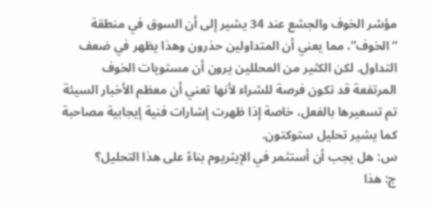مؤشر الخوف والجشع عند 34 يشير إلى أن السوق في منطقة “الخوف”، مما يعني أن المتداولين حذرون وهذا يظهر في ضعف التداول. لكن الكثير من المحللين يرون أن مستويات الخوف المرتفعة قد تكون فرصة للشراء لأنها تعني أن معظم الأخبار السيئة تم تسعيرها بالفعل، خاصة إذا ظهرت إشارات فنية إيجابية مصاحبة كما يشير تحليل ستوكتون.
س: هل يجب أن أستثمر في الإيثريوم بناءً على هذا التحليل؟
ج: هذا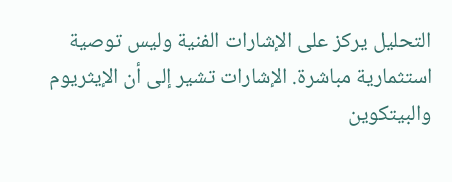التحليل يركز على الإشارات الفنية وليس توصية استثمارية مباشرة. الإشارات تشير إلى أن الإيثريوم والبيتكوين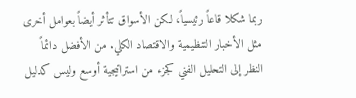ربما شكلا قاعاً رئيسياً، لكن الأسواق تتأثر أيضاً بعوامل أخرى مثل الأخبار التنظيمية والاقتصاد الكلي. من الأفضل دائماً النظر إلى التحليل الفني كجزء من استراتيجية أوسع وليس كدليل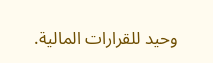وحيد للقرارات المالية.